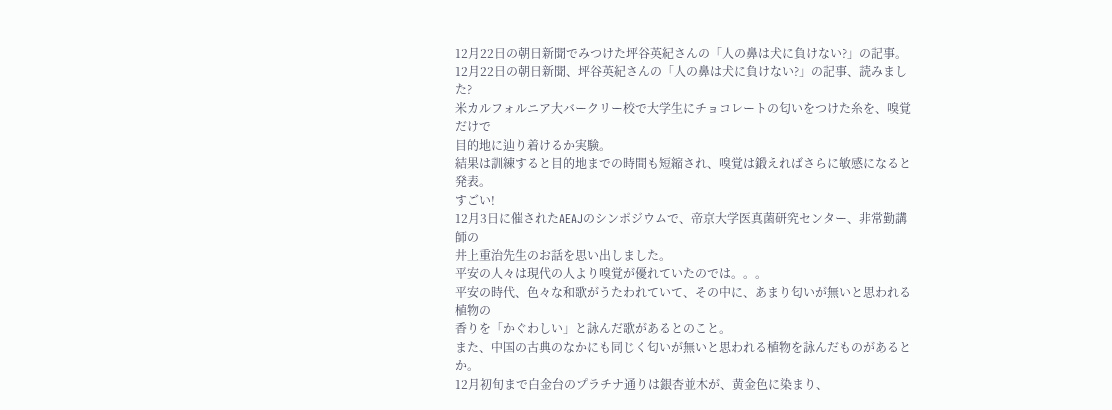12月22日の朝日新聞でみつけた坪谷英紀さんの「人の鼻は犬に負けない?」の記事。
12月22日の朝日新聞、坪谷英紀さんの「人の鼻は犬に負けない?」の記事、読みました?
米カルフォルニア大バークリー校で大学生にチョコレートの匂いをつけた糸を、嗅覚だけで
目的地に辿り着けるか実験。
結果は訓練すると目的地までの時間も短縮され、嗅覚は鍛えればさらに敏感になると発表。
すごい!
12月3日に催されたAEAJのシンポジウムで、帝京大学医真菌研究センター、非常勤講師の
井上重治先生のお話を思い出しました。
平安の人々は現代の人より嗅覚が優れていたのでは。。。
平安の時代、色々な和歌がうたわれていて、その中に、あまり匂いが無いと思われる植物の
香りを「かぐわしい」と詠んだ歌があるとのこと。
また、中国の古典のなかにも同じく匂いが無いと思われる植物を詠んだものがあるとか。
12月初旬まで白金台のプラチナ通りは銀杏並木が、黄金色に染まり、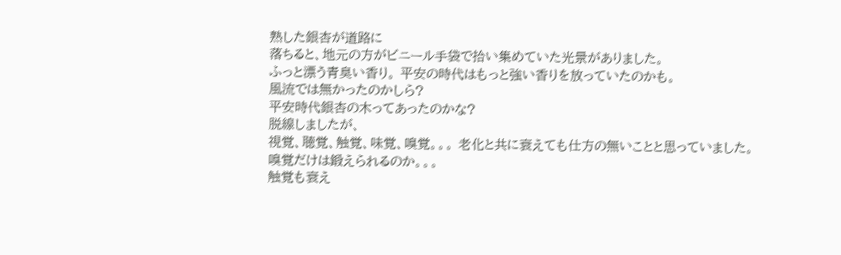熟した銀杏が道路に
落ちると、地元の方がビニール手袋で拾い集めていた光景がありました。
ふっと漂う青臭い香り。 平安の時代はもっと強い香りを放っていたのかも。
風流では無かったのかしら?
平安時代銀杏の木ってあったのかな?
脱線しましたが、
視覚、聴覚、触覚、味覚、嗅覚。。。 老化と共に衰えても仕方の無いことと思っていました。
嗅覚だけは鍛えられるのか。。。
触覚も衰え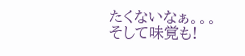たくないなぁ。。。 そして味覚も!